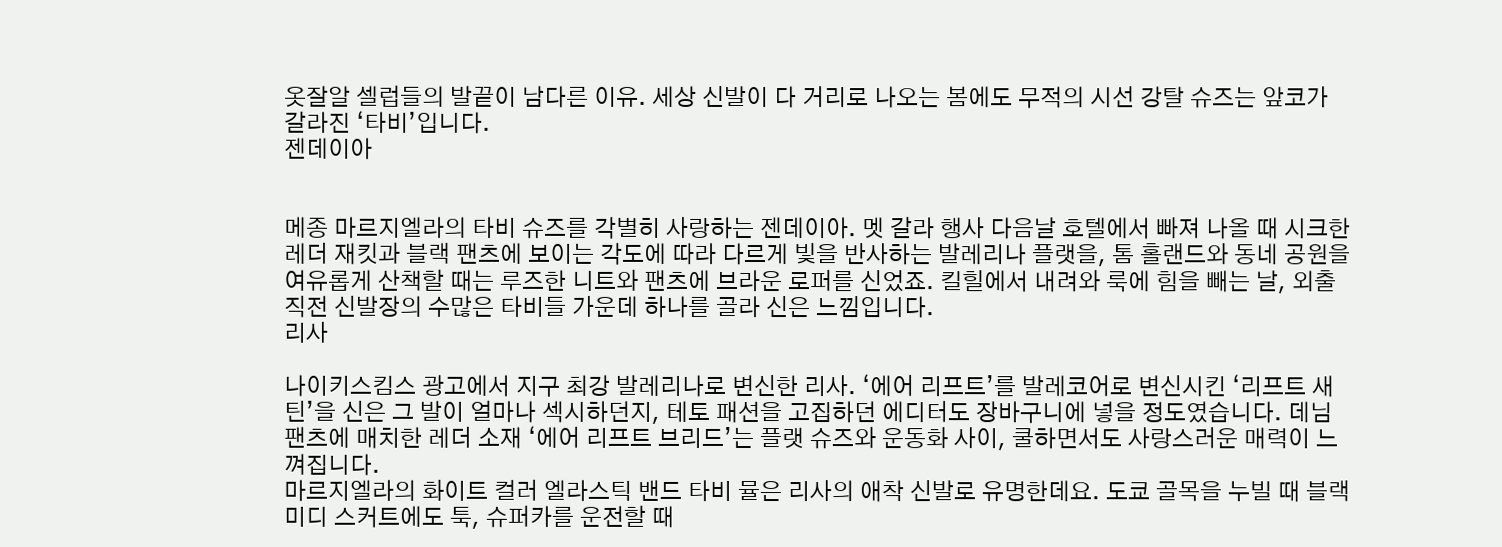옷잘알 셀럽들의 발끝이 남다른 이유. 세상 신발이 다 거리로 나오는 봄에도 무적의 시선 강탈 슈즈는 앞코가 갈라진 ‘타비’입니다.
젠데이아


메종 마르지엘라의 타비 슈즈를 각별히 사랑하는 젠데이아. 멧 갈라 행사 다음날 호텔에서 빠져 나올 때 시크한 레더 재킷과 블랙 팬츠에 보이는 각도에 따라 다르게 빛을 반사하는 발레리나 플랫을, 톰 홀랜드와 동네 공원을 여유롭게 산책할 때는 루즈한 니트와 팬츠에 브라운 로퍼를 신었죠. 킬힐에서 내려와 룩에 힘을 빼는 날, 외출 직전 신발장의 수많은 타비들 가운데 하나를 골라 신은 느낌입니다.
리사

나이키스킴스 광고에서 지구 최강 발레리나로 변신한 리사. ‘에어 리프트’를 발레코어로 변신시킨 ‘리프트 새틴’을 신은 그 발이 얼마나 섹시하던지, 테토 패션을 고집하던 에디터도 장바구니에 넣을 정도였습니다. 데님 팬츠에 매치한 레더 소재 ‘에어 리프트 브리드’는 플랫 슈즈와 운동화 사이, 쿨하면서도 사랑스러운 매력이 느껴집니다.
마르지엘라의 화이트 컬러 엘라스틱 밴드 타비 뮬은 리사의 애착 신발로 유명한데요. 도쿄 골목을 누빌 때 블랙 미디 스커트에도 툭, 슈퍼카를 운전할 때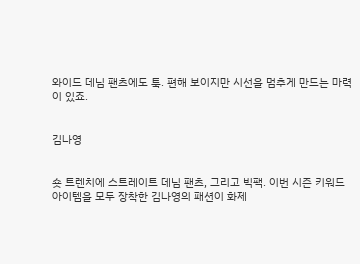와이드 데님 팬츠에도 툭. 편해 보이지만 시선을 멈추게 만드는 마력이 있죠.


김나영


숏 트렌치에 스트레이트 데님 팬츠, 그리고 빅팩. 이번 시즌 키워드 아이템을 모두 장착한 김나영의 패션이 화제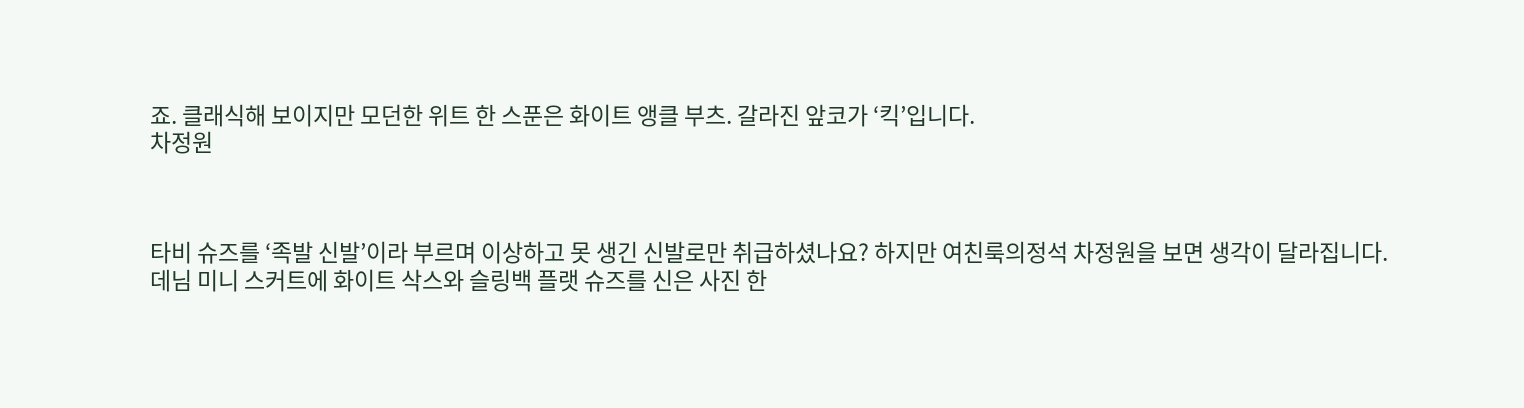죠. 클래식해 보이지만 모던한 위트 한 스푼은 화이트 앵클 부츠. 갈라진 앞코가 ‘킥’입니다.
차정원



타비 슈즈를 ‘족발 신발’이라 부르며 이상하고 못 생긴 신발로만 취급하셨나요? 하지만 여친룩의정석 차정원을 보면 생각이 달라집니다. 데님 미니 스커트에 화이트 삭스와 슬링백 플랫 슈즈를 신은 사진 한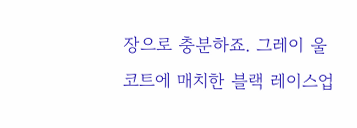장으로 충분하죠. 그레이 울 코트에 매치한 블랙 레이스업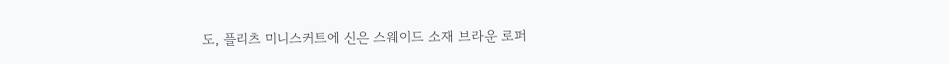도, 플리츠 미니스커트에 신은 스웨이드 소재 브라운 로퍼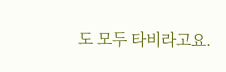도 모두 타비라고요.